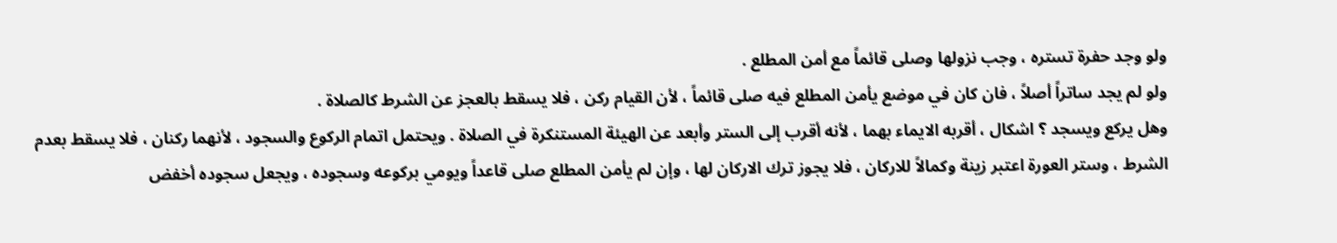ولو وجد حفرة تستره ، وجب نزولها وصلى قائماً مع أمن المطلع .
ولو لم يجد ساتراً أصلاً ، فان كان في موضع يأمن المطلع فيه صلى قائماً ، لأن القيام ركن ، فلا يسقط بالعجز عن الشرط كالصلاة .
وهل يركع ويسجد ؟ اشكال ، أقربه الايماء بهما ، لأنه أقرب إلى الستر وأبعد عن الهيئة المستنكرة في الصلاة . ويحتمل اتمام الركوع والسجود ، لأنهما ركنان ، فلا يسقط بعدم الشرط ، وستر العورة اعتبر زينة وكمالاً للاركان ، فلا يجوز ترك الاركان لها ، وإن لم يأمن المطلع صلى قاعداً ويومي بركوعه وسجوده ، ويجعل سجوده أخفض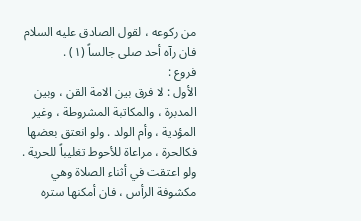من ركوعه ، لقول الصادق عليه السلام فان رآه أحد صلى جالساً (١) .
فروع :
الأول : لا فرق بين الامة القن ، وبين المدبرة ، والمكاتبة المشروطة ، وغير المؤدية ، وأم الولد . ولو انعتق بعضها فكالحرة ، مراعاة للأحوط تغليباً للحرية .
ولو اعتقت في أثناء الصلاة وهي مكشوفة الرأس ، فان أمكنها ستره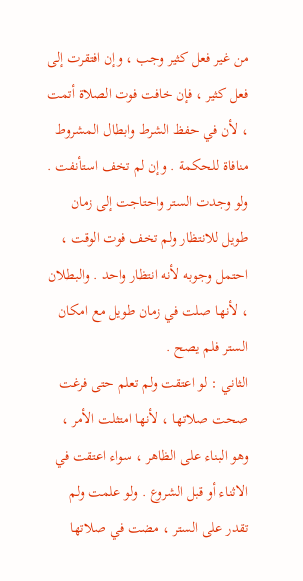من غير فعل كثير وجب ، وإن افتقرت إلى فعل كثير ، فإن خافت فوت الصلاة أتمت ، لأن في حفظ الشرط وابطال المشروط منافاة للحكمة . وإن لم تخف استأنفت .
ولو وجدت الستر واحتاجت إلى زمان طويل للانتظار ولم تخف فوت الوقت ، احتمل وجوبه لأنه انتظار واحد . والبطلان ، لأنها صلت في زمان طويل مع امكان الستر فلم يصح .
الثاني : لو اعتقت ولم تعلم حتى فرغت صحت صلاتها ، لأنها امتثلت الأمر ، وهو البناء على الظاهر ، سواء اعتقت في الاثناء أو قبل الشروع . ولو علمت ولم تقدر على الستر ، مضت في صلاتها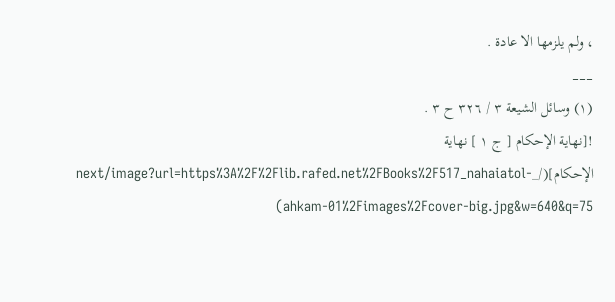، ولم يلزمها الا عادة .
___
(١) وسائل الشيعة ٣ / ٣٢٦ ح ٣ .
![نهاية الإحكام [ ج ١ ] نهاية الإحكام](/_next/image?url=https%3A%2F%2Flib.rafed.net%2FBooks%2F517_nahaiatol-ahkam-01%2Fimages%2Fcover-big.jpg&w=640&q=75)